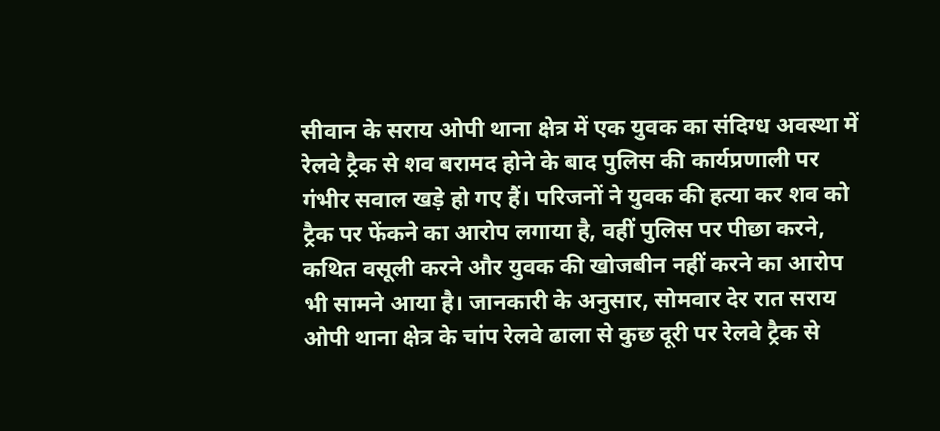सीवान के सराय ओपी थाना क्षेत्र में एक युवक का संदिग्ध अवस्था में रेलवे ट्रैक से शव बरामद होने के बाद पुलिस की कार्यप्रणाली पर गंभीर सवाल खड़े हो गए हैं। परिजनों ने युवक की हत्या कर शव को ट्रैक पर फेंकने का आरोप लगाया है, वहीं पुलिस पर पीछा करने, कथित वसूली करने और युवक की खोजबीन नहीं करने का आरोप भी सामने आया है। जानकारी के अनुसार, सोमवार देर रात सराय ओपी थाना क्षेत्र के चांप रेलवे ढाला से कुछ दूरी पर रेलवे ट्रैक से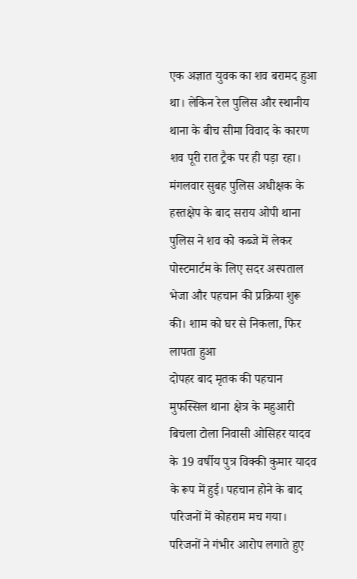एक अज्ञात युवक का शव बरामद हुआ था। लेकिन रेल पुलिस और स्थानीय थाना के बीच सीमा विवाद के कारण शव पूरी रात ट्रैक पर ही पड़ा रहा। मंगलवार सुबह पुलिस अधीक्षक के हस्तक्षेप के बाद सराय ओपी थाना पुलिस ने शव को कब्जे में लेकर पोस्टमार्टम के लिए सदर अस्पताल भेजा और पहचान की प्रक्रिया शुरू की। शाम को घर से निकला, फिर लापता हुआ
दोपहर बाद मृतक की पहचान मुफस्सिल थाना क्षेत्र के महुआरी बिचला टोला निवासी ओसिहर यादव के 19 वर्षीय पुत्र विक्की कुमार यादव के रूप में हुई। पहचान होने के बाद परिजनों में कोहराम मच गया। परिजनों ने गंभीर आरोप लगाते हुए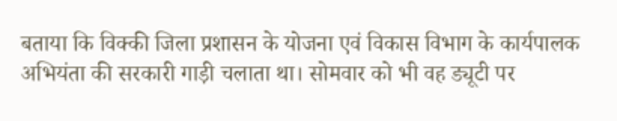बताया कि विक्की जिला प्रशासन के योजना एवं विकास विभाग के कार्यपालक अभियंता की सरकारी गाड़ी चलाता था। सोमवार को भी वह ड्यूटी पर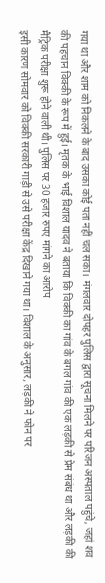गया था और शाम को निकलने के बाद उसका कोई पता नहीं चल सका। मंगलवार दोपहर पुलिस द्वारा सूचना मिलने पर परिजन अस्पताल पहुंचे, जहां शव की पहचान विक्की के रूप में हुई। मृतक के भाई विशाल यादव ने बताया कि विक्की का गांव के बगल गांव की एक लड़की से प्रेम संबंध था और लड़की की मैट्रिक परीक्षा शुरू होने वाली थी। पुलिस पर 30 हजार रुपए मांगने का आरोप
इसी कारण सोमवार को विक्की सरकारी गाड़ी से उसे परीक्षा केंद्र दिखाने गया था। विशाल के अनुसार, लड़की ने फोन पर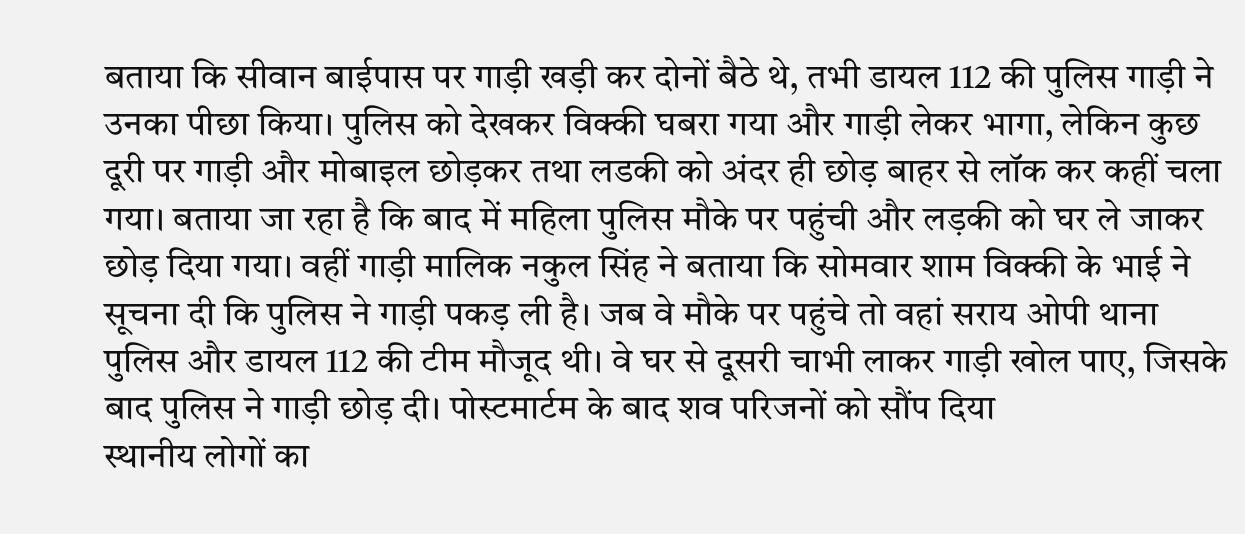बताया कि सीवान बाईपास पर गाड़ी खड़ी कर दोनों बैठे थे, तभी डायल 112 की पुलिस गाड़ी ने उनका पीछा किया। पुलिस को देखकर विक्की घबरा गया और गाड़ी लेकर भागा, लेकिन कुछ दूरी पर गाड़ी और मोबाइल छोड़कर तथा लडकी को अंदर ही छोड़ बाहर से लॉक कर कहीं चला गया। बताया जा रहा है कि बाद में महिला पुलिस मौके पर पहुंची और लड़की को घर ले जाकर छोड़ दिया गया। वहीं गाड़ी मालिक नकुल सिंह ने बताया कि सोमवार शाम विक्की के भाई ने सूचना दी कि पुलिस ने गाड़ी पकड़ ली है। जब वे मौके पर पहुंचे तो वहां सराय ओपी थाना पुलिस और डायल 112 की टीम मौजूद थी। वे घर से दूसरी चाभी लाकर गाड़ी खोल पाए, जिसके बाद पुलिस ने गाड़ी छोड़ दी। पोस्टमार्टम के बाद शव परिजनों को सौंप दिया
स्थानीय लोगों का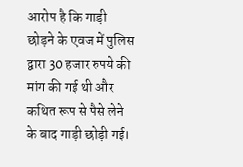आरोप है कि गाड़ी छोड़ने के एवज में पुलिस द्वारा 30 हजार रुपये की मांग की गई थी और कथित रूप से पैसे लेने के बाद गाड़ी छोड़ी गई।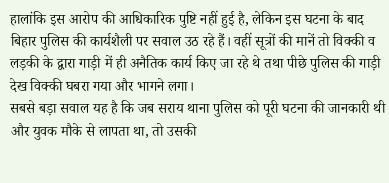हालांकि इस आरोप की आधिकारिक पुष्टि नहीं हुई है, लेकिन इस घटना के बाद बिहार पुलिस की कार्यशैली पर सवाल उठ रहे हैं। वहीं सूत्रों की मानें तो विक्की व लड़की के द्वारा गाड़ी में ही अनैतिक कार्य किए जा रहे थे तथा पीछे पुलिस की गाड़ी देख विक्की घबरा गया और भागने लगा।
सबसे बड़ा सवाल यह है कि जब सराय थाना पुलिस को पूरी घटना की जानकारी थी और युवक मौके से लापता था, तो उसकी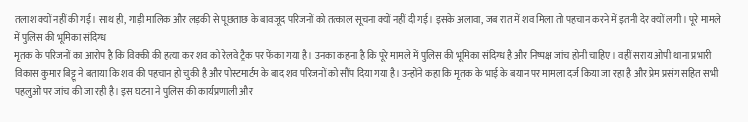तलाश क्यों नहीं की गई। साथ ही, गाड़ी मालिक और लड़की से पूछताछ के बावजूद परिजनों को तत्काल सूचना क्यों नहीं दी गई। इसके अलावा, जब रात में शव मिला तो पहचान करने में इतनी देर क्यों लगी। पूरे मामले में पुलिस की भूमिका संदिग्ध
मृतक के परिजनों का आरोप है कि विक्की की हत्या कर शव को रेलवे ट्रैक पर फेंका गया है। उनका कहना है कि पूरे मामले में पुलिस की भूमिका संदिग्ध है और निष्पक्ष जांच होनी चाहिए। वहीं सराय ओपी थाना प्रभारी विकास कुमार बिट्टू ने बताया कि शव की पहचान हो चुकी है और पोस्टमार्टम के बाद शव परिजनों को सौंप दिया गया है। उन्होंने कहा कि मृतक के भाई के बयान पर मामला दर्ज किया जा रहा है और प्रेम प्रसंग सहित सभी पहलुओं पर जांच की जा रही है। इस घटना ने पुलिस की कार्यप्रणाली और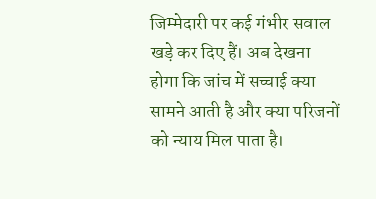जिम्मेदारी पर कई गंभीर सवाल खड़े कर दिए हैं। अब देखना होगा कि जांच में सच्चाई क्या सामने आती है और क्या परिजनों को न्याय मिल पाता है।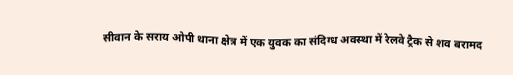सीवान के सराय ओपी थाना क्षेत्र में एक युवक का संदिग्ध अवस्था में रेलवे ट्रैक से शव बरामद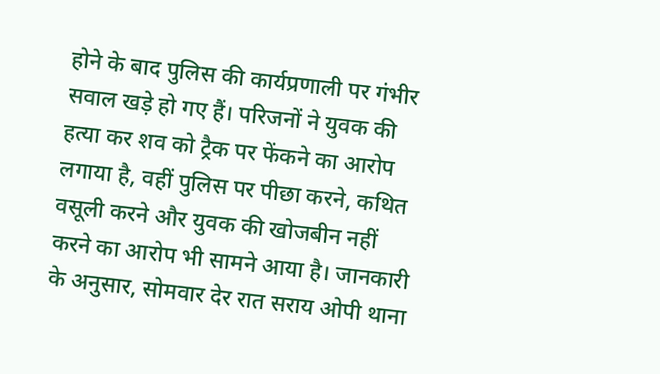होने के बाद पुलिस की कार्यप्रणाली पर गंभीर सवाल खड़े हो गए हैं। परिजनों ने युवक की हत्या कर शव को ट्रैक पर फेंकने का आरोप लगाया है, वहीं पुलिस पर पीछा करने, कथित वसूली करने और युवक की खोजबीन नहीं करने का आरोप भी सामने आया है। जानकारी के अनुसार, सोमवार देर रात सराय ओपी थाना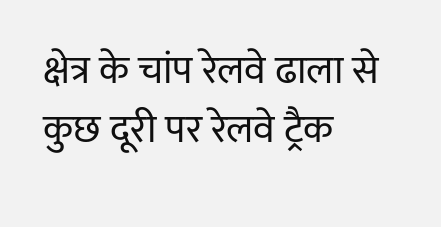क्षेत्र के चांप रेलवे ढाला से कुछ दूरी पर रेलवे ट्रैक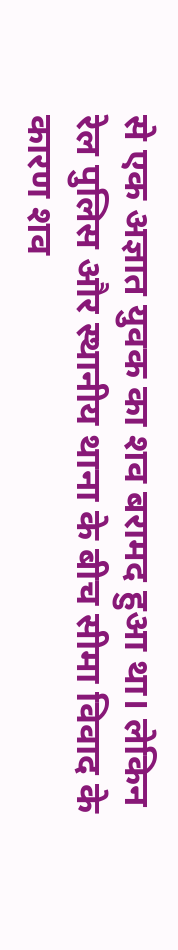से एक अज्ञात युवक का शव बरामद हुआ था। लेकिन रेल पुलिस और स्थानीय थाना के बीच सीमा विवाद के कारण शव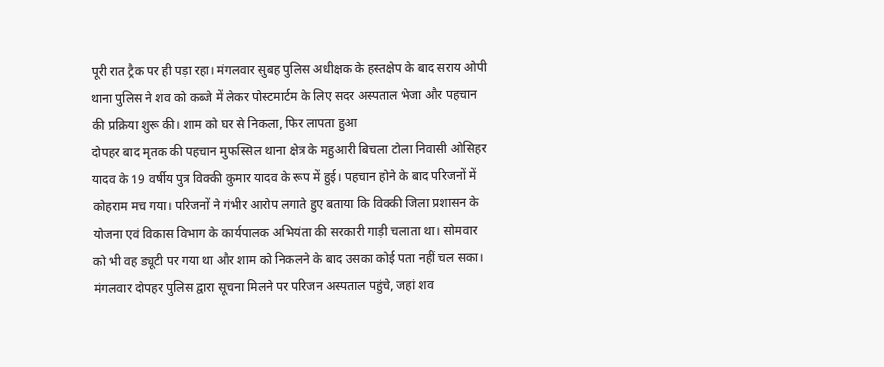पूरी रात ट्रैक पर ही पड़ा रहा। मंगलवार सुबह पुलिस अधीक्षक के हस्तक्षेप के बाद सराय ओपी थाना पुलिस ने शव को कब्जे में लेकर पोस्टमार्टम के लिए सदर अस्पताल भेजा और पहचान की प्रक्रिया शुरू की। शाम को घर से निकला, फिर लापता हुआ
दोपहर बाद मृतक की पहचान मुफस्सिल थाना क्षेत्र के महुआरी बिचला टोला निवासी ओसिहर यादव के 19 वर्षीय पुत्र विक्की कुमार यादव के रूप में हुई। पहचान होने के बाद परिजनों में कोहराम मच गया। परिजनों ने गंभीर आरोप लगाते हुए बताया कि विक्की जिला प्रशासन के योजना एवं विकास विभाग के कार्यपालक अभियंता की सरकारी गाड़ी चलाता था। सोमवार को भी वह ड्यूटी पर गया था और शाम को निकलने के बाद उसका कोई पता नहीं चल सका। मंगलवार दोपहर पुलिस द्वारा सूचना मिलने पर परिजन अस्पताल पहुंचे, जहां शव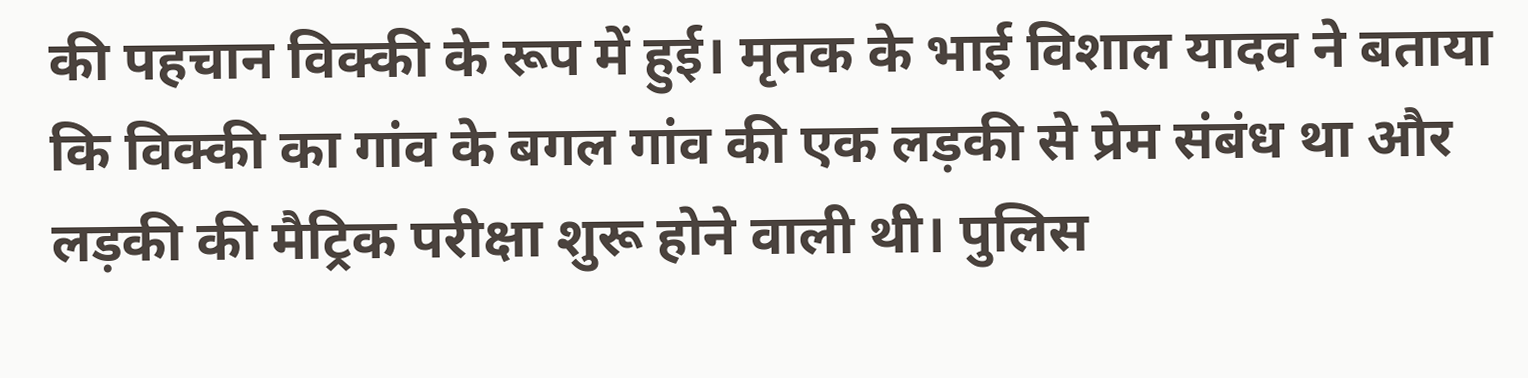की पहचान विक्की के रूप में हुई। मृतक के भाई विशाल यादव ने बताया कि विक्की का गांव के बगल गांव की एक लड़की से प्रेम संबंध था और लड़की की मैट्रिक परीक्षा शुरू होने वाली थी। पुलिस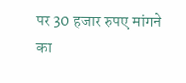पर 30 हजार रुपए मांगने का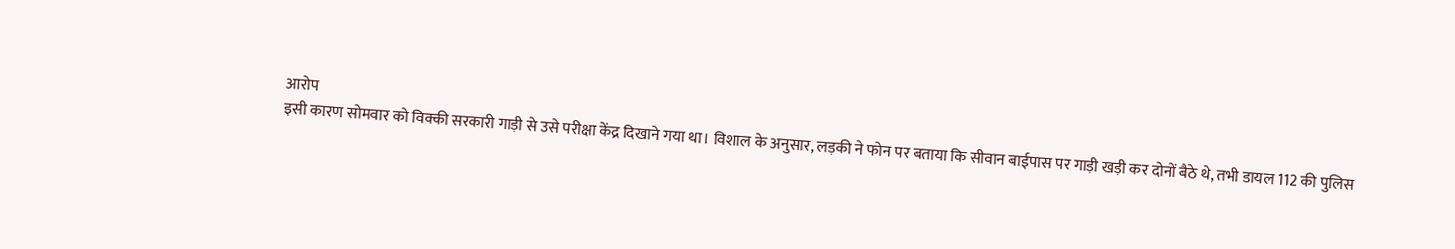आरोप
इसी कारण सोमवार को विक्की सरकारी गाड़ी से उसे परीक्षा केंद्र दिखाने गया था। विशाल के अनुसार, लड़की ने फोन पर बताया कि सीवान बाईपास पर गाड़ी खड़ी कर दोनों बैठे थे, तभी डायल 112 की पुलिस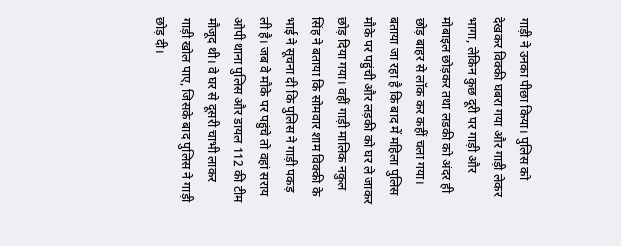गाड़ी ने उनका पीछा किया। पुलिस को देखकर विक्की घबरा गया और गाड़ी लेकर भागा, लेकिन कुछ दूरी पर गाड़ी और मोबाइल छोड़कर तथा लडकी को अंदर ही छोड़ बाहर से लॉक कर कहीं चला गया। बताया जा रहा है कि बाद में महिला पुलिस मौके पर पहुंची और लड़की को घर ले जाकर छोड़ दिया गया। वहीं गाड़ी मालिक नकुल सिंह ने बताया कि सोमवार शाम विक्की के भाई ने सूचना दी कि पुलिस ने गाड़ी पकड़ ली है। जब वे मौके पर पहुंचे तो वहां सराय ओपी थाना पुलिस और डायल 112 की टीम मौजूद थी। वे घर से दूसरी चाभी लाकर गाड़ी खोल पाए, जिसके बाद पुलिस ने गाड़ी छोड़ दी।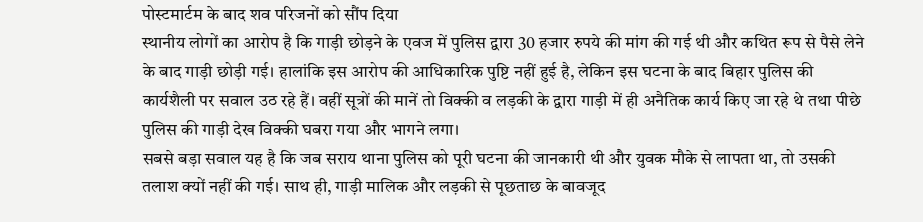पोस्टमार्टम के बाद शव परिजनों को सौंप दिया
स्थानीय लोगों का आरोप है कि गाड़ी छोड़ने के एवज में पुलिस द्वारा 30 हजार रुपये की मांग की गई थी और कथित रूप से पैसे लेने के बाद गाड़ी छोड़ी गई। हालांकि इस आरोप की आधिकारिक पुष्टि नहीं हुई है, लेकिन इस घटना के बाद बिहार पुलिस की कार्यशैली पर सवाल उठ रहे हैं। वहीं सूत्रों की मानें तो विक्की व लड़की के द्वारा गाड़ी में ही अनैतिक कार्य किए जा रहे थे तथा पीछे पुलिस की गाड़ी देख विक्की घबरा गया और भागने लगा।
सबसे बड़ा सवाल यह है कि जब सराय थाना पुलिस को पूरी घटना की जानकारी थी और युवक मौके से लापता था, तो उसकी तलाश क्यों नहीं की गई। साथ ही, गाड़ी मालिक और लड़की से पूछताछ के बावजूद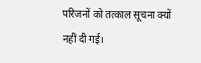परिजनों को तत्काल सूचना क्यों नहीं दी गई।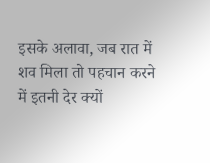इसके अलावा, जब रात में शव मिला तो पहचान करने में इतनी देर क्यों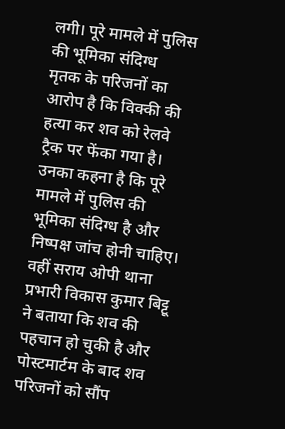लगी। पूरे मामले में पुलिस की भूमिका संदिग्ध
मृतक के परिजनों का आरोप है कि विक्की की हत्या कर शव को रेलवे ट्रैक पर फेंका गया है। उनका कहना है कि पूरे मामले में पुलिस की भूमिका संदिग्ध है और निष्पक्ष जांच होनी चाहिए। वहीं सराय ओपी थाना प्रभारी विकास कुमार बिट्टू ने बताया कि शव की पहचान हो चुकी है और पोस्टमार्टम के बाद शव परिजनों को सौंप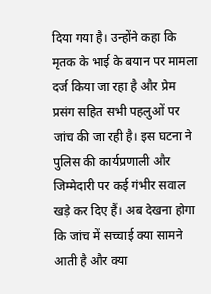दिया गया है। उन्होंने कहा कि मृतक के भाई के बयान पर मामला दर्ज किया जा रहा है और प्रेम प्रसंग सहित सभी पहलुओं पर जांच की जा रही है। इस घटना ने पुलिस की कार्यप्रणाली और जिम्मेदारी पर कई गंभीर सवाल खड़े कर दिए हैं। अब देखना होगा कि जांच में सच्चाई क्या सामने आती है और क्या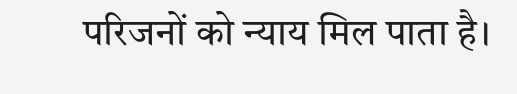परिजनों को न्याय मिल पाता है।